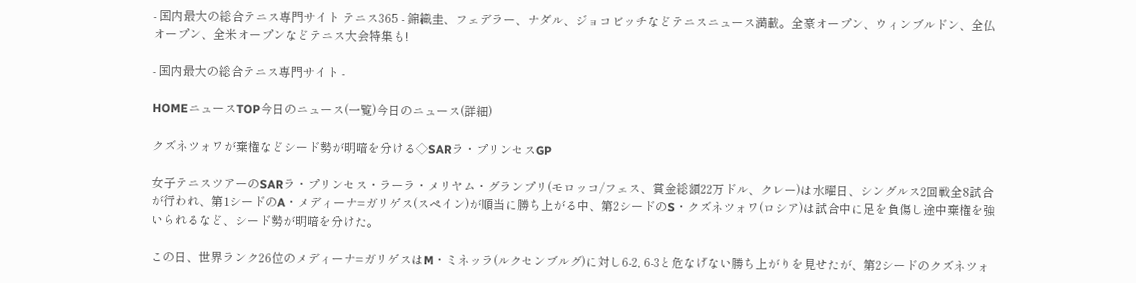- 国内最大の総合テニス専門サイト テニス365 - 錦織圭、フェデラー、ナダル、ジョコビッチなどテニスニュース満載。全豪オープン、ウィンブルドン、全仏オープン、全米オープンなどテニス大会特集も!

- 国内最大の総合テニス専門サイト -

HOMEニュースTOP今日のニュース(一覧)今日のニュース(詳細)

クズネツォワが棄権などシード勢が明暗を分ける◇SARラ・プリンセスGP

女子テニスツアーのSARラ・プリンセス・ラーラ・メリヤム・グランプリ(モロッコ/フェス、賞金総額22万ドル、クレー)は水曜日、シングルス2回戦全8試合が行われ、第1シードのA・メディーナ=ガリゲス(スペイン)が順当に勝ち上がる中、第2シードのS・クズネツォワ(ロシア)は試合中に足を負傷し途中棄権を強いられるなど、シード勢が明暗を分けた。

この日、世界ランク26位のメディーナ=ガリゲスはM・ミネッラ(ルクセンブルグ)に対し6-2, 6-3と危なげない勝ち上がりを見せたが、第2シードのクズネツォ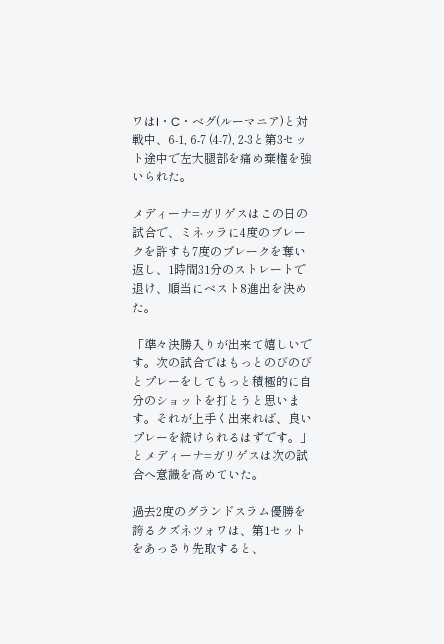ワはI・C・ベグ(ルーマニア)と対戦中、6-1, 6-7 (4-7), 2-3と第3セット途中で左大腿部を痛め棄権を強いられた。

メディーナ=ガリゲスはこの日の試合で、ミネッラに4度のブレークを許すも7度のブレークを奪い返し、1時間31分のストレートで退け、順当にベスト8進出を決めた。

「準々決勝入りが出来て嬉しいです。次の試合ではもっとのびのびとプレーをしてもっと積極的に自分のショットを打とうと思います。それが上手く出来れば、良いプレーを続けられるはずです。」とメディーナ=ガリゲスは次の試合へ意識を高めていた。

過去2度のグランドスラム優勝を誇るクズネツォワは、第1セットをあっさり先取すると、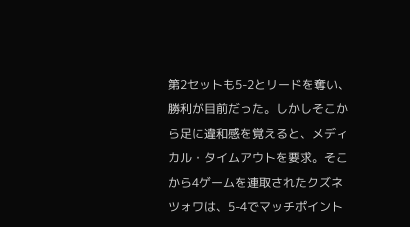第2セットも5-2とリードを奪い、勝利が目前だった。しかしそこから足に違和感を覚えると、メディカル・タイムアウトを要求。そこから4ゲームを連取されたクズネツォワは、5-4でマッチポイント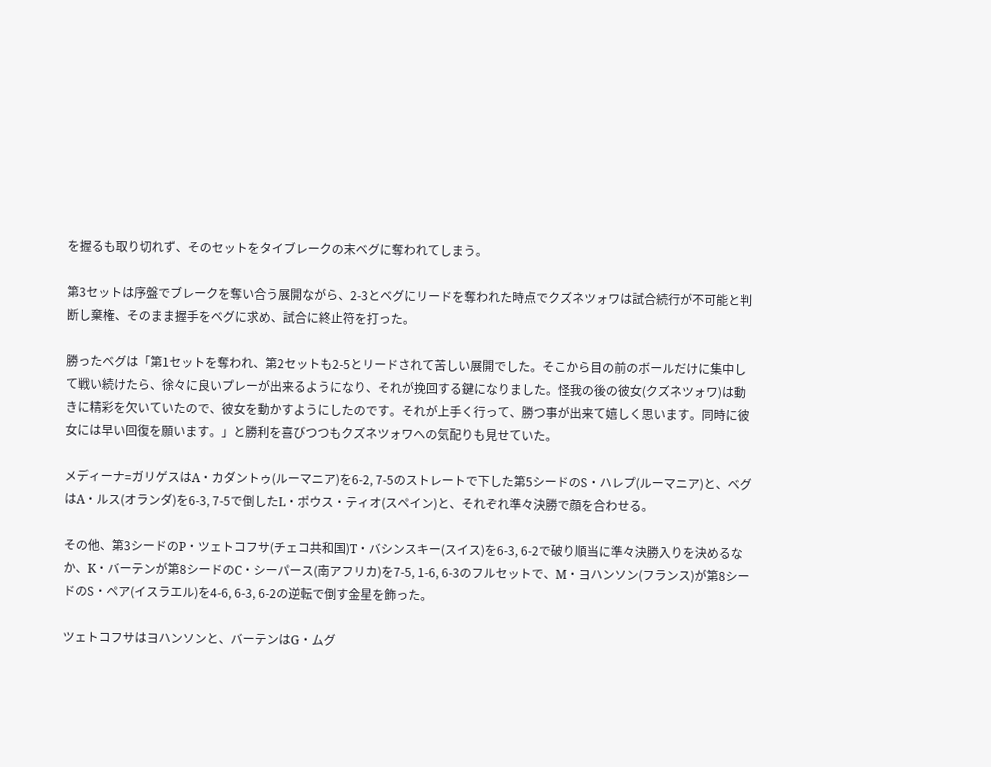を握るも取り切れず、そのセットをタイブレークの末ベグに奪われてしまう。

第3セットは序盤でブレークを奪い合う展開ながら、2-3とベグにリードを奪われた時点でクズネツォワは試合続行が不可能と判断し棄権、そのまま握手をベグに求め、試合に終止符を打った。

勝ったベグは「第1セットを奪われ、第2セットも2-5とリードされて苦しい展開でした。そこから目の前のボールだけに集中して戦い続けたら、徐々に良いプレーが出来るようになり、それが挽回する鍵になりました。怪我の後の彼女(クズネツォワ)は動きに精彩を欠いていたので、彼女を動かすようにしたのです。それが上手く行って、勝つ事が出来て嬉しく思います。同時に彼女には早い回復を願います。」と勝利を喜びつつもクズネツォワへの気配りも見せていた。

メディーナ=ガリゲスはA・カダントゥ(ルーマニア)を6-2, 7-5のストレートで下した第5シードのS・ハレプ(ルーマニア)と、ベグはA・ルス(オランダ)を6-3, 7-5で倒したL・ポウス・ティオ(スペイン)と、それぞれ準々決勝で顔を合わせる。

その他、第3シードのP・ツェトコフサ(チェコ共和国)T・バシンスキー(スイス)を6-3, 6-2で破り順当に準々決勝入りを決めるなか、K・バーテンが第8シードのC・シーパース(南アフリカ)を7-5, 1-6, 6-3のフルセットで、M・ヨハンソン(フランス)が第8シードのS・ペア(イスラエル)を4-6, 6-3, 6-2の逆転で倒す金星を飾った。

ツェトコフサはヨハンソンと、バーテンはG・ムグ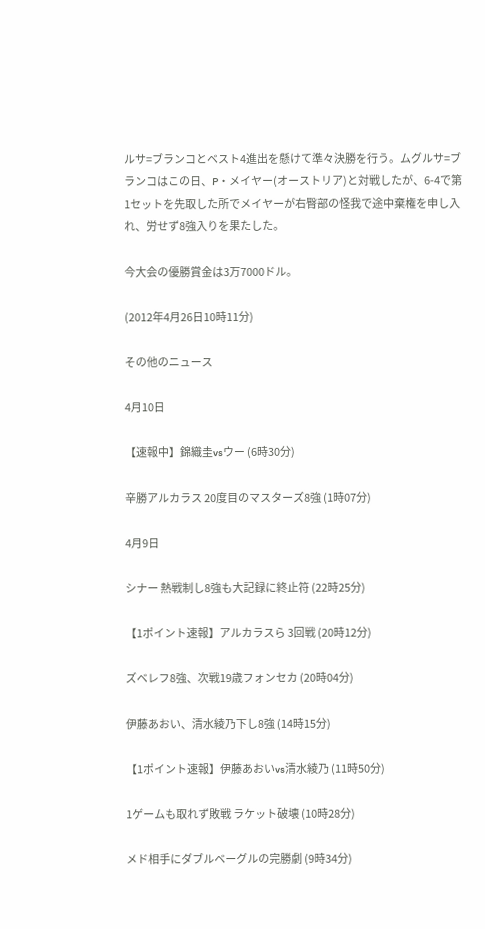ルサ=ブランコとベスト4進出を懸けて準々決勝を行う。ムグルサ=ブランコはこの日、P・メイヤー(オーストリア)と対戦したが、6-4で第1セットを先取した所でメイヤーが右臀部の怪我で途中棄権を申し入れ、労せず8強入りを果たした。

今大会の優勝賞金は3万7000ドル。

(2012年4月26日10時11分)

その他のニュース

4月10日

【速報中】錦織圭vsウー (6時30分)

辛勝アルカラス 20度目のマスターズ8強 (1時07分)

4月9日

シナー 熱戦制し8強も大記録に終止符 (22時25分)

【1ポイント速報】アルカラスら 3回戦 (20時12分)

ズベレフ8強、次戦19歳フォンセカ (20時04分)

伊藤あおい、清水綾乃下し8強 (14時15分)

【1ポイント速報】伊藤あおいvs清水綾乃 (11時50分)

1ゲームも取れず敗戦 ラケット破壊 (10時28分)

メド相手にダブルベーグルの完勝劇 (9時34分)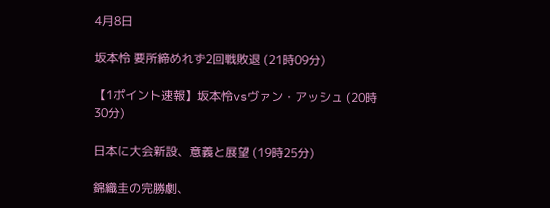4月8日

坂本怜 要所締めれず2回戦敗退 (21時09分)

【1ポイント速報】坂本怜vsヴァン・アッシュ (20時30分)

日本に大会新設、意義と展望 (19時25分)

錦織圭の完勝劇、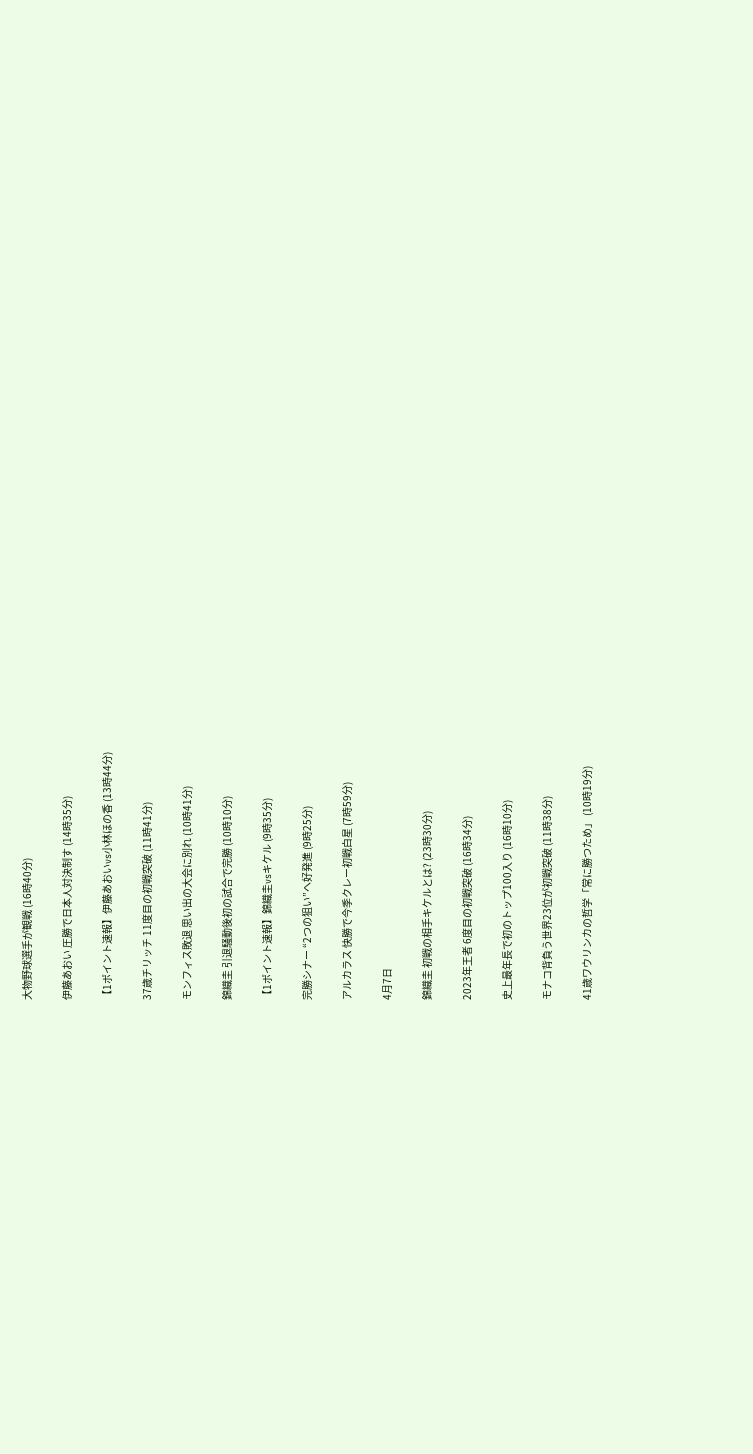大物野球選手が観戦 (16時40分)

伊藤あおい 圧勝で日本人対決制す (14時35分)

【1ポイント速報】伊藤あおいvs小林ほの香 (13時44分)

37歳チリッチ 11度目の初戦突破 (11時41分)

モンフィス敗退 思い出の大会に別れ (10時41分)

錦織圭 引退騒動後初の試合で完勝 (10時10分)

【1ポイント速報】錦織圭vsキケル (9時35分)

完勝シナー “2つの狙い”へ好発進 (9時25分)

アルカラス 快勝で今季クレー初戦白星 (7時59分)

4月7日

錦織圭 初戦の相手キケルとは? (23時30分)

2023年王者 6度目の初戦突破 (16時34分)

史上最年長で初のトップ100入り (16時10分)

モナコ背負う世界23位が初戦突破 (11時38分)

41歳ワウリンカの哲学「常に勝つため」 (10時19分)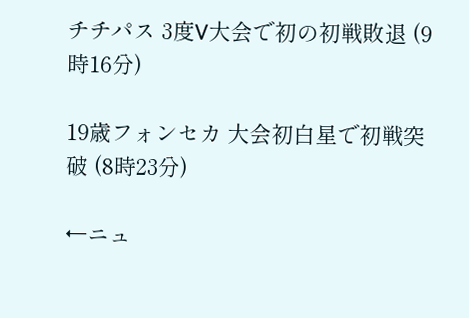チチパス 3度V大会で初の初戦敗退 (9時16分)

19歳フォンセカ 大会初白星で初戦突破 (8時23分)

←ニュ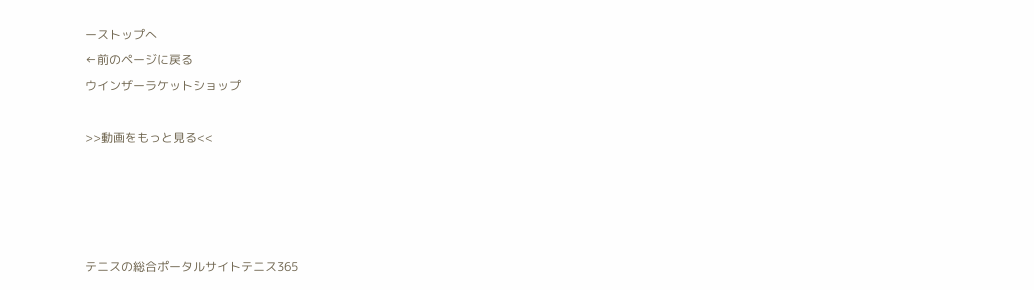ーストップへ
←前のページに戻る
ウインザーラケットショップ

>>動画をもっと見る<<




テニスの総合ポータルサイトテニス365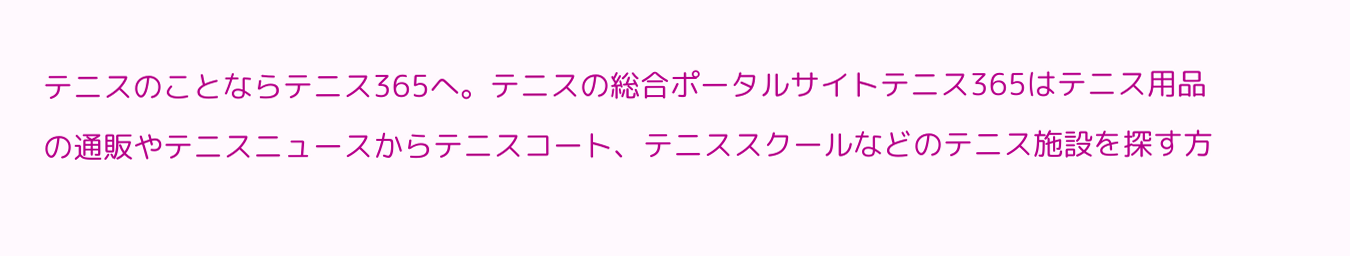テニスのことならテニス365へ。テニスの総合ポータルサイトテニス365はテニス用品の通販やテニスニュースからテニスコート、テニススクールなどのテニス施設を探す方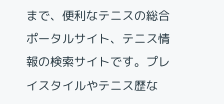まで、便利なテニスの総合ポータルサイト、テニス情報の検索サイトです。プレイスタイルやテニス歴な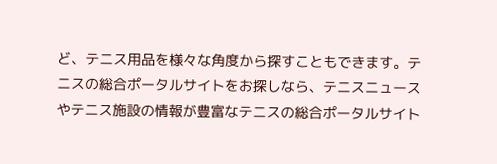ど、テニス用品を様々な角度から探すこともできます。テニスの総合ポータルサイトをお探しなら、テニスニュースやテニス施設の情報が豊富なテニスの総合ポータルサイト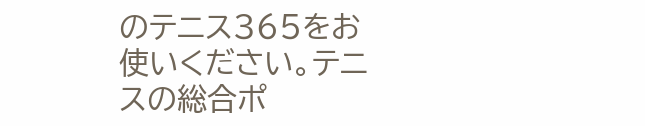のテニス365をお使いください。テニスの総合ポ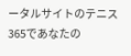ータルサイトのテニス365であなたの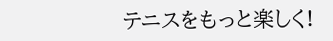テニスをもっと楽しく!